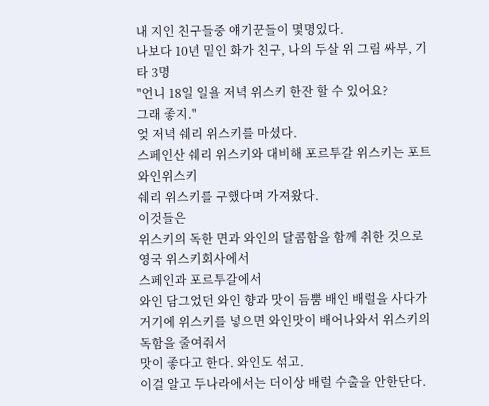내 지인 친구들중 얘기꾼들이 몇명있다.
나보다 10년 밑인 화가 친구, 나의 두살 위 그림 싸부, 기타 3명
"언니 18일 일욜 저녁 위스키 한잔 할 수 있어요?
그래 좋지."
엊 저녁 쉐리 위스키를 마셨다.
스페인산 쉐리 위스키와 대비해 포르투갈 위스키는 포트 와인위스키
쉐리 위스키를 구했다며 가져왔다.
이것들은
위스키의 독한 면과 와인의 달콤함을 함께 취한 것으로
영국 위스키회사에서
스페인과 포르투갈에서
와인 담그었던 와인 향과 맛이 듬뿜 배인 배럴을 사다가
거기에 위스키를 넣으면 와인맛이 배어나와서 위스키의 독함을 줄여줘서
맛이 좋다고 한다. 와인도 섞고.
이걸 알고 두나라에서는 더이상 배럴 수출을 안한단다.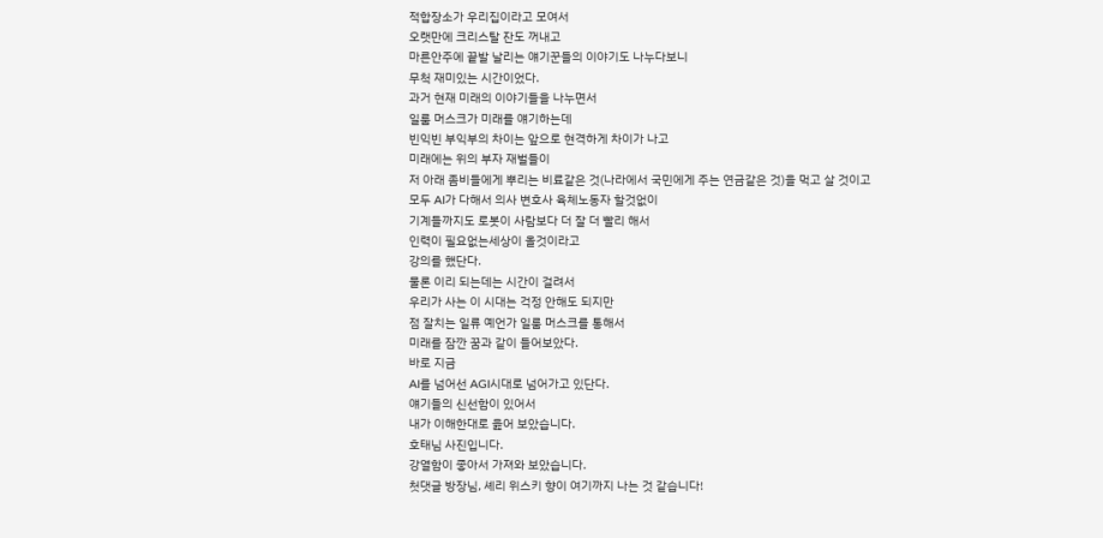적합장소가 우리집이라고 모여서
오랫만에 크리스탈 잔도 꺼내고
마른안주에 끝발 날리는 얘기꾼들의 이야기도 나누다보니
무척 재미있는 시간이었다.
과거 현재 미래의 이야기들을 나누면서
일룸 머스크가 미래를 얘기하는데
빈익빈 부익부의 차이는 앞으로 현격하게 차이가 나고
미래에는 위의 부자 재벌들이
저 아래 좀비들에게 뿌리는 비료같은 것(나라에서 국민에게 주는 연금같은 것)을 먹고 살 것이고
모두 AI가 다해서 의사 변호사 육체노동자 할것없이
기계들까지도 로봇이 사람보다 더 잘 더 빨리 해서
인력이 필요없는세상이 올것이라고
강의를 했단다.
물론 이리 되는데는 시간이 걸려서
우리가 사는 이 시대는 걱정 안해도 되지만
점 잘치는 일류 예언가 일룸 머스크를 통해서
미래를 잠깐 꿈과 같이 들어보았다.
바로 지금
AI를 넘어선 AGI시대로 넘어가고 있단다.
얘기들의 신선함이 있어서
내가 이해한대로 읊어 보았습니다.
호태님 사진입니다.
강열함이 좋아서 가져와 보았습니다.
첫댓글 방장님, 셰리 위스키 향이 여기까지 나는 것 같습니다!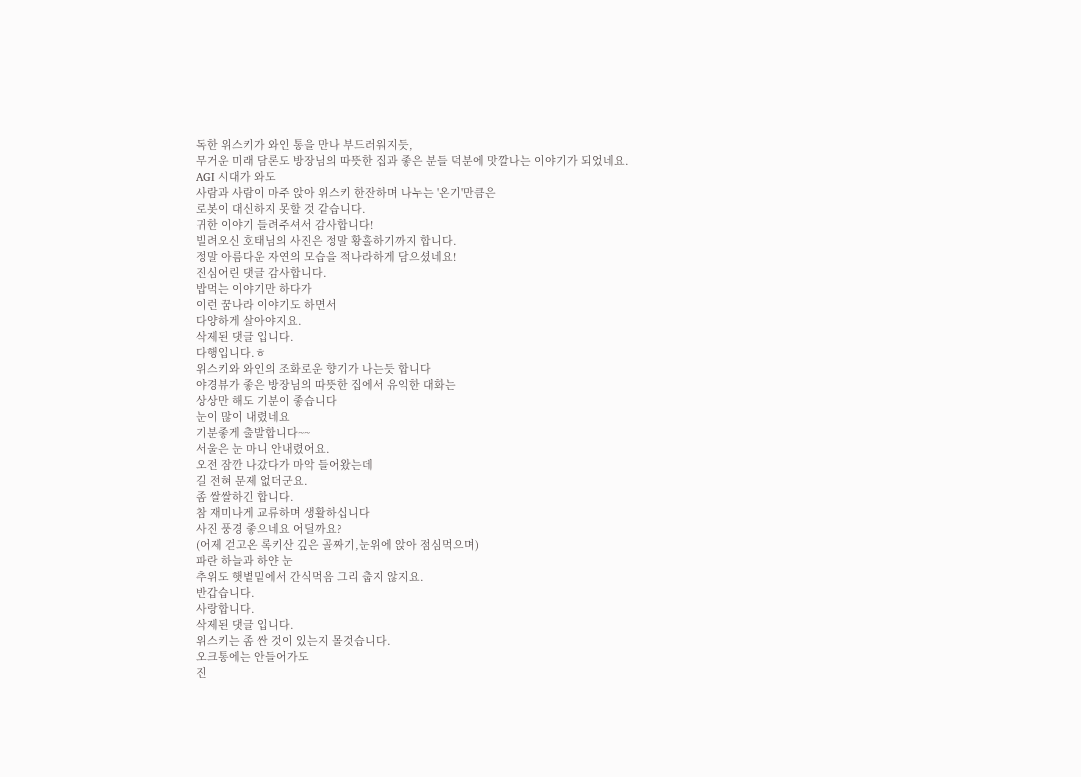독한 위스키가 와인 통을 만나 부드러워지듯,
무거운 미래 담론도 방장님의 따뜻한 집과 좋은 분들 덕분에 맛깔나는 이야기가 되었네요.
AGI 시대가 와도
사람과 사람이 마주 앉아 위스키 한잔하며 나누는 '온기'만큼은
로봇이 대신하지 못할 것 같습니다.
귀한 이야기 들려주셔서 감사합니다!
빌려오신 호태님의 사진은 정말 황홀하기까지 합니다.
정말 아름다운 자연의 모습을 적나라하게 담으셨네요!
진심어린 댓글 감사합니다.
밥먹는 이야기만 하다가
이런 꿈나라 이야기도 하면서
다양하게 살아야지요.
삭제된 댓글 입니다.
다행입니다.ㅎ
위스키와 와인의 조화로운 향기가 나는듯 합니다
야경뷰가 좋은 방장님의 따뜻한 집에서 유익한 대화는
상상만 해도 기분이 좋습니다
눈이 많이 내렸네요
기분좋게 출발합니다~~
서울은 눈 마니 안내렸어요.
오전 잠깐 나갔다가 마악 들어왔는데
길 전혀 문제 없더군요.
좀 쌀쌀하긴 합니다.
참 재미나게 교류하며 생활하십니다
사진 풍경 좋으네요 어딜까요?
(어제 걷고온 록키산 깊은 골짜기,눈위에 앉아 점심먹으며)
파란 하늘과 하얀 눈
추위도 햇볕밑에서 간식먹음 그리 춥지 않지요.
반갑습니다.
사랑합니다.
삭제된 댓글 입니다.
위스키는 좀 싼 것이 있는지 몰것습니다.
오크통에는 안들어가도
진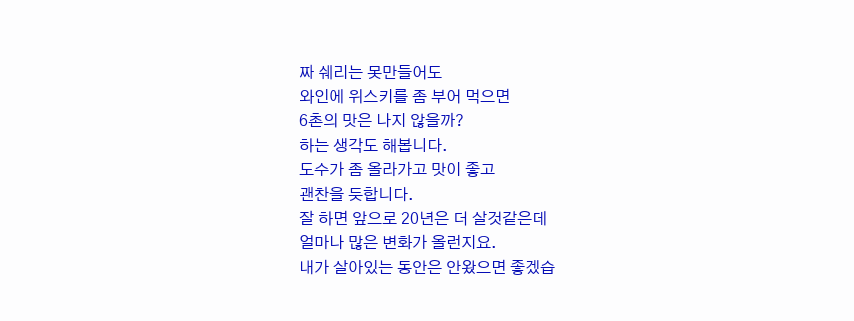짜 쉐리는 못만들어도
와인에 위스키를 좀 부어 먹으면
6촌의 맛은 나지 않을까?
하는 생각도 해봅니다.
도수가 좀 올라가고 맛이 좋고
괜찬을 듯합니다.
잘 하면 앞으로 20년은 더 살것같은데
얼마나 많은 변화가 올런지요.
내가 살아있는 동안은 안왔으면 좋겠습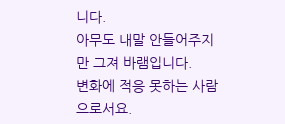니다.
아무도 내말 안들어주지만 그져 바램입니다.
변화에 적응 못하는 사람으로서요.